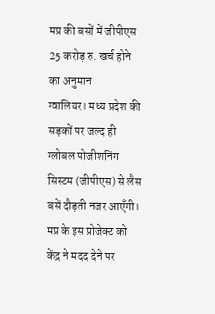मप्र की बसों में जीपीएस
25 करोड़ रु. खर्च होने का अनुमान
ग्वालियर। मध्य प्रदेश की सड़कों पर जल्द ही ग्लोबल पोजीशनिंग सिस्टम (जीपीएस) से लैस बसें दौड़ती नजर आएँगी। मप्र के इस प्रोजेक्ट को केंद्र ने मदद देने पर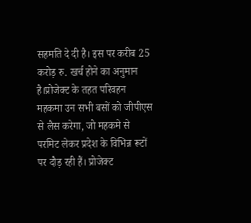सहमति दे दी है। इस पर करीब 25 करोड़ रु. खर्च होने का अनुमान है।प्रोजेक्ट के तहत परिवहन महकमा उन सभी बसों को जीपीएस से लैस करेगा, जो महकमे से परमिट लेकर प्रदेश के विभिन्न रूटों पर दौड़ रही हैं। प्रोजेक्ट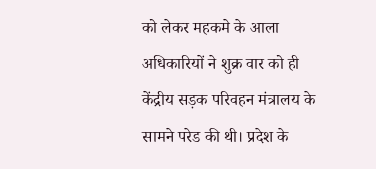को लेकर महकमे के आला अधिकारियों ने शुक्र वार को ही केंद्रीय सड़क परिवहन मंत्रालय के सामने परेड की थी। प्रदेश के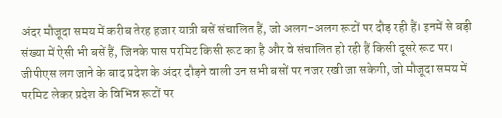अंदर मौजूदा समय में करीब तेरह हजार यात्री बसें संचालित हैं, जो अलग-अलग रूटों पर दौड़ रही हैं। इनमें से बड़ी संख्या में ऐसी भी बसें हैं, जिनके पास परमिट किसी रूट का है और वे संचालित हो रही हैं किसी दूसरे रूट पर। जीपीएस लग जाने के बाद प्रदेश के अंदर दौड़ने वाली उन सभी बसों पर नजर रखी जा सकेगी, जो मौजूदा समय में परमिट लेकर प्रदेश के विभिन्न रूटों पर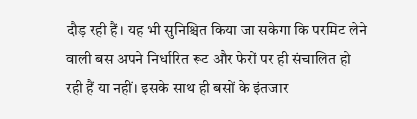दौड़ रही हैं। यह भी सुनिश्चित किया जा सकेगा कि परमिट लेने वाली बस अपने निर्धारित रूट और फेरों पर ही संचालित हो रही हैं या नहीं। इसके साथ ही बसों के इंतजार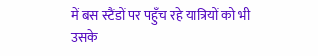में बस स्टैंडों पर पहुँच रहे यात्रियों को भी उसके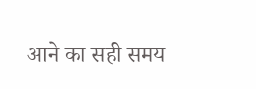आने का सही समय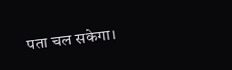पता चल सकेगा।